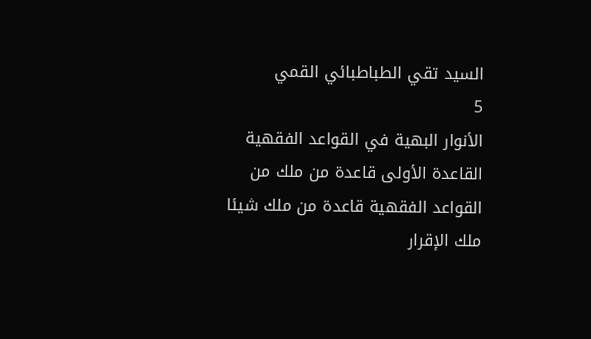السيد تقي الطباطبائي القمي
5
الأنوار البهية في القواعد الفقهية
القاعدة الأولى قاعدة من ملك من القواعد الفقهية قاعدة من ملك شيئا ملك الإقرار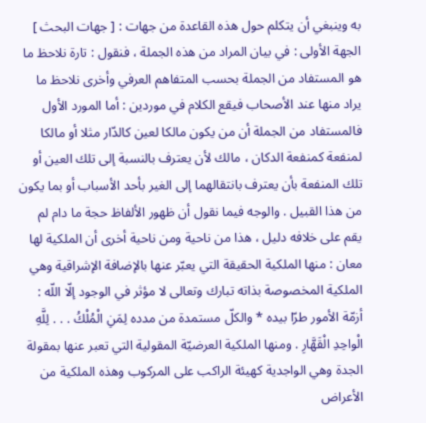به وينبغي أن يتكلم حول هذه القاعدة من جهات : [ جهات البحث ] الجهة الأولى : في بيان المراد من هذه الجملة ، فنقول : تارة نلاحظ ما هو المستفاد من الجملة بحسب المتفاهم العرفي وأخرى نلاحظ ما يراد منها عند الأصحاب فيقع الكلام في موردين : أما المورد الأول فالمستفاد من الجملة أن من يكون مالكا لعين كالدّار مثلا أو مالكا لمنفعة كمنفعة الدكان ، مالك لأن يعترف بالنسبة إلى تلك العين أو تلك المنفعة بأن يعترف بانتقالهما إلى الغير بأحد الأسباب أو بما يكون من هذا القبيل . والوجه فيما نقول أن ظهور الألفاظ حجة ما دام لم يقم على خلافه دليل ، هذا من ناحية ومن ناحية أخرى أن الملكية لها معان : منها الملكية الحقيقة التي يعبّر عنها بالإضافة الإشراقية وهي الملكية المخصوصة بذاته تبارك وتعالى لا مؤثر في الوجود إلّا اللّه : أزمّة الأمور طرّا بيده * والكلّ مستمدة من مدده لِمَنِ الْمُلْكُ . . . لِلَّهِ الْواحِدِ الْقَهَّارِ . ومنها الملكية العرضيّة المقولية التي تعبر عنها بمقولة الجدة وهي الواجدية كهيئة الراكب على المركوب وهذه الملكية من الأعراض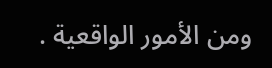ومن الأمور الواقعية .